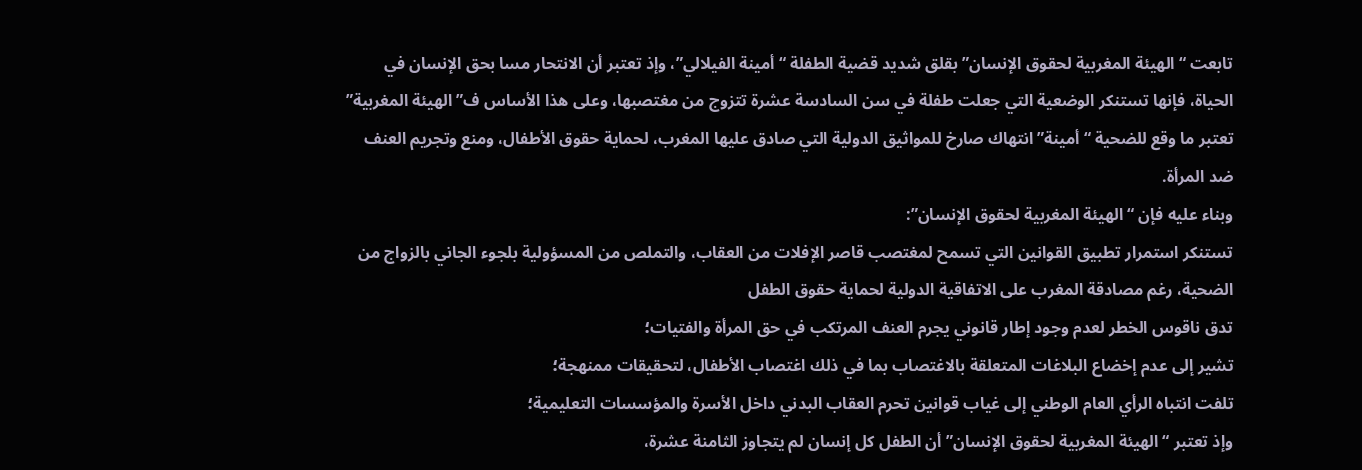تابعت “الهيئة المغربية لحقوق الإنسان” بقلق شديد قضية الطفلة “أمينة الفيلالي”، وإذ تعتبر أن الانتحار مسا بحق الإنسان في الحياة، فإنها تستنكر الوضعية التي جعلت طفلة في سن السادسة عشرة تتزوج من مغتصبها، وعلى هذا الأساس ف”الهيئة المغربية” تعتبر ما وقع للضحية “أمينة” انتهاك صارخ للمواثيق الدولية التي صادق عليها المغرب، لحماية حقوق الأطفال، ومنع وتجريم العنف ضد المرأة.
وبناء عليه فإن “الهيئة المغربية لحقوق الإنسان”:
تستنكر استمرار تطبيق القوانين التي تسمح لمغتصب قاصر الإفلات من العقاب، والتملص من المسؤولية بلجوء الجاني بالزواج من الضحية، رغم مصادقة المغرب على الاتفاقية الدولية لحماية حقوق الطفل
تدق ناقوس الخطر لعدم وجود إطار قانوني يجرم العنف المرتكب في حق المرأة والفتيات؛
تشير إلى عدم إخضاع البلاغات المتعلقة بالاغتصاب بما في ذلك اغتصاب الأطفال، لتحقيقات ممنهجة؛
تلفت انتباه الرأي العام الوطني إلى غياب قوانين تحرم العقاب البدني داخل الأسرة والمؤسسات التعليمية؛
وإذ تعتبر “الهيئة المغربية لحقوق الإنسان” أن الطفل كل إنسان لم يتجاوز الثامنة عشرة،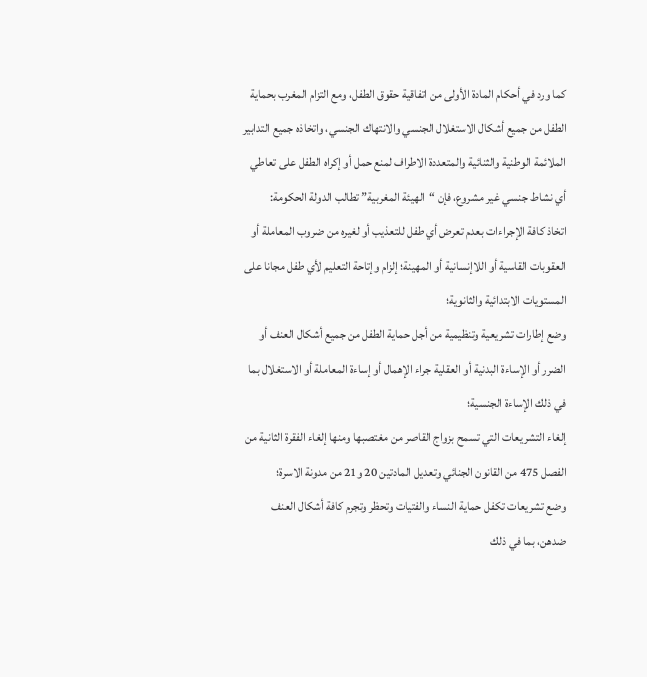كما ورد في أحكام المادة الأولى من اتفاقية حقوق الطفل، ومع التزام المغرب بحماية الطفل من جميع أشكال الاستغلال الجنسي والانتهاك الجنسي، واتخاذه جميع التدابير الملائمة الوطنية والثنائية والمتعددة الاطراف لمنع حمل أو إكراه الطفل على تعاطي أي نشاط جنسي غير مشروع، فإن “الهيئة المغربية” تطالب الدولة الحكومة:
اتخاذ كافة الإجراءات بعدم تعرض أي طفل للتعذيب أو لغيره من ضروب المعاملة أو العقوبات القاسية أو اللاإنسانية أو المهينة؛ إلزام وإتاحة التعليم لأي طفل مجانا على المستويات الابتدائية والثانوية؛
وضع إطارات تشريعية وتنظيمية من أجل حماية الطفل من جميع أشكال العنف أو الضرر أو الإساءة البدنية أو العقلية جراء الإهمال أو إساءة المعاملة أو الاستغلال بما في ذلك الإساءة الجنسية؛
إلغاء التشريعات التي تسمح بزواج القاصر من مغتصبها ومنها إلغاء الفقرة الثانية من الفصل 475 من القانون الجنائي وتعديل المادتين 20 و21 من مدونة الاسرة؛
وضع تشريعات تكفل حماية النساء والفتيات وتحظر وتجرم كافة أشكال العنف ضدهن، بما في ذلك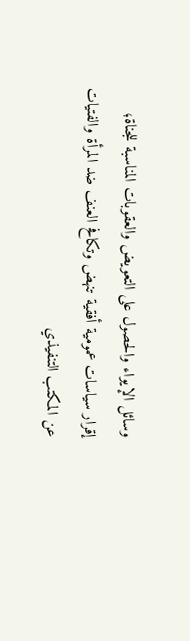وسائل الإيواء والحصول على التعويض والعقوبات المناسبة للجناة؛
إقرار سياسات عمومية أفقية تنهض وتكافح العنف ضد المرأة والفتيات
عن المكتب التنفيذي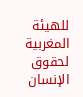للهيئة المغربية لحقوق الإنسان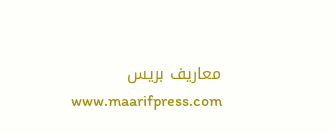معاريف بريس
www.maarifpress.com